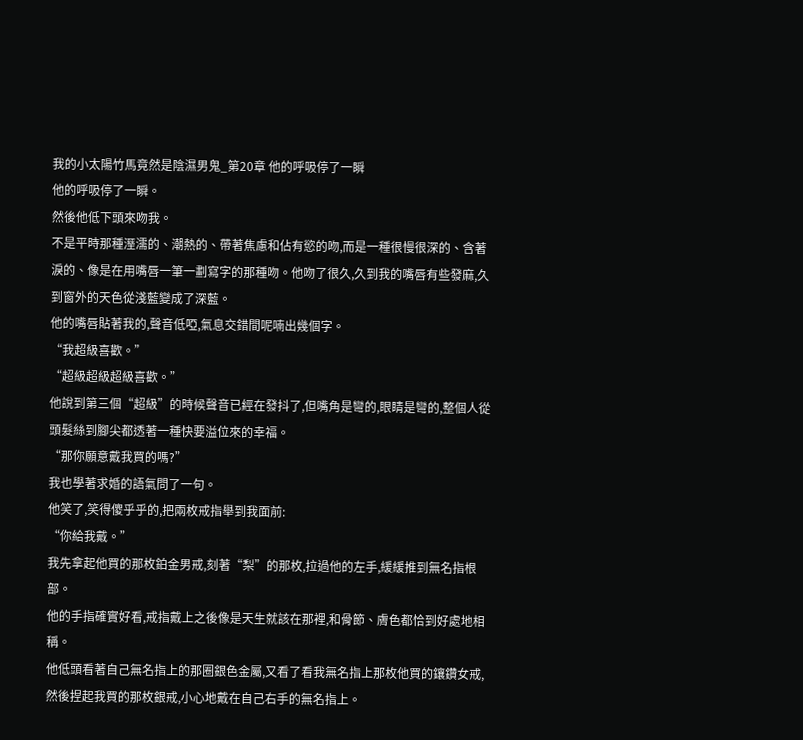我的小太陽竹馬竟然是陰濕男鬼_第20章 他的呼吸停了一瞬
他的呼吸停了一瞬。
然後他低下頭來吻我。
不是平時那種溼濡的、潮熱的、帶著焦慮和佔有慾的吻,而是一種很慢很深的、含著淚的、像是在用嘴唇一筆一劃寫字的那種吻。他吻了很久,久到我的嘴唇有些發麻,久到窗外的天色從淺藍變成了深藍。
他的嘴唇貼著我的,聲音低啞,氣息交錯間呢喃出幾個字。
“我超級喜歡。”
“超級超級超級喜歡。”
他說到第三個“超級”的時候聲音已經在發抖了,但嘴角是彎的,眼睛是彎的,整個人從頭髮絲到腳尖都透著一種快要溢位來的幸福。
“那你願意戴我買的嗎?”
我也學著求婚的語氣問了一句。
他笑了,笑得傻乎乎的,把兩枚戒指舉到我面前:
“你給我戴。”
我先拿起他買的那枚鉑金男戒,刻著“梨”的那枚,拉過他的左手,緩緩推到無名指根部。
他的手指確實好看,戒指戴上之後像是天生就該在那裡,和骨節、膚色都恰到好處地相稱。
他低頭看著自己無名指上的那圈銀色金屬,又看了看我無名指上那枚他買的鑲鑽女戒,然後捏起我買的那枚銀戒,小心地戴在自己右手的無名指上。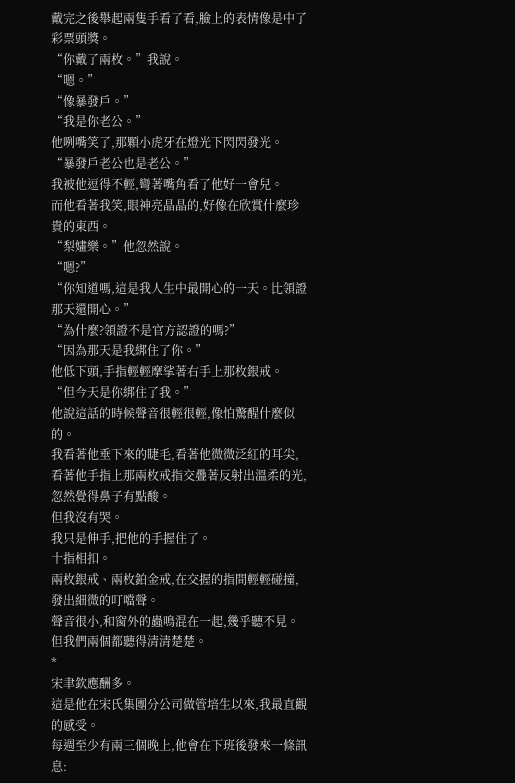戴完之後舉起兩隻手看了看,臉上的表情像是中了彩票頭獎。
“你戴了兩枚。”我說。
“嗯。”
“像暴發戶。”
“我是你老公。”
他咧嘴笑了,那顆小虎牙在燈光下閃閃發光。
“暴發戶老公也是老公。”
我被他逗得不輕,彎著嘴角看了他好一會兒。
而他看著我笑,眼神亮晶晶的,好像在欣賞什麼珍貴的東西。
“梨嫿樂。”他忽然說。
“嗯?”
“你知道嗎,這是我人生中最開心的一天。比領證那天還開心。”
“為什麼?領證不是官方認證的嗎?”
“因為那天是我綁住了你。”
他低下頭,手指輕輕摩挲著右手上那枚銀戒。
“但今天是你綁住了我。”
他說這話的時候聲音很輕很輕,像怕驚醒什麼似的。
我看著他垂下來的睫毛,看著他微微泛紅的耳尖,看著他手指上那兩枚戒指交疊著反射出溫柔的光,忽然覺得鼻子有點酸。
但我沒有哭。
我只是伸手,把他的手握住了。
十指相扣。
兩枚銀戒、兩枚鉑金戒,在交握的指間輕輕碰撞,發出細微的叮噹聲。
聲音很小,和窗外的蟲鳴混在一起,幾乎聽不見。
但我們兩個都聽得清清楚楚。
*
宋聿欽應酬多。
這是他在宋氏集團分公司做管培生以來,我最直觀的感受。
每週至少有兩三個晚上,他會在下班後發來一條訊息: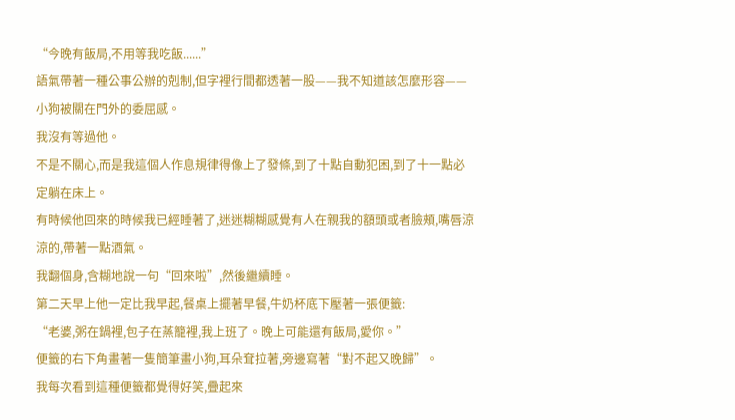“今晚有飯局,不用等我吃飯......”
語氣帶著一種公事公辦的剋制,但字裡行間都透著一股——我不知道該怎麼形容——小狗被關在門外的委屈感。
我沒有等過他。
不是不關心,而是我這個人作息規律得像上了發條,到了十點自動犯困,到了十一點必定躺在床上。
有時候他回來的時候我已經睡著了,迷迷糊糊感覺有人在親我的額頭或者臉頰,嘴唇涼涼的,帶著一點酒氣。
我翻個身,含糊地說一句“回來啦”,然後繼續睡。
第二天早上他一定比我早起,餐桌上擺著早餐,牛奶杯底下壓著一張便籤:
“老婆,粥在鍋裡,包子在蒸籠裡,我上班了。晚上可能還有飯局,愛你。”
便籤的右下角畫著一隻簡筆畫小狗,耳朵耷拉著,旁邊寫著“對不起又晚歸”。
我每次看到這種便籤都覺得好笑,疊起來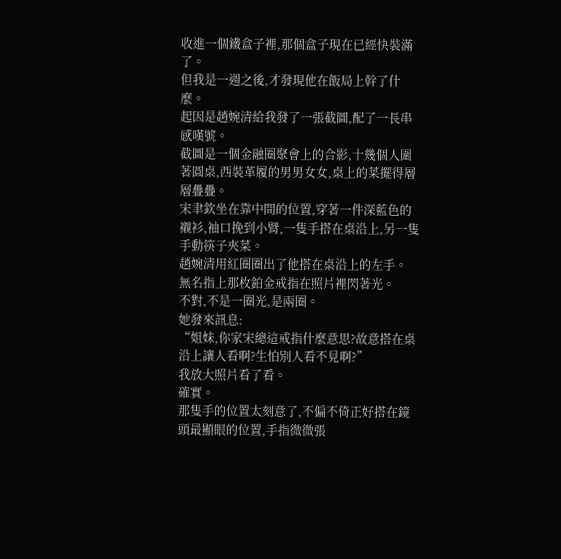收進一個鐵盒子裡,那個盒子現在已經快裝滿了。
但我是一週之後,才發現他在飯局上幹了什麼。
起因是趙婉清給我發了一張截圖,配了一長串感嘆號。
截圖是一個金融圈聚會上的合影,十幾個人圍著圓桌,西裝革履的男男女女,桌上的菜擺得層層疊疊。
宋聿欽坐在靠中間的位置,穿著一件深藍色的襯衫,袖口挽到小臂,一隻手搭在桌沿上,另一隻手動筷子夾菜。
趙婉清用紅圈圈出了他搭在桌沿上的左手。
無名指上那枚鉑金戒指在照片裡閃著光。
不對,不是一圈光,是兩圈。
她發來訊息:
“姐妹,你家宋總這戒指什麼意思?故意搭在桌沿上讓人看啊?生怕別人看不見啊?”
我放大照片看了看。
確實。
那隻手的位置太刻意了,不偏不倚正好搭在鏡頭最顯眼的位置,手指微微張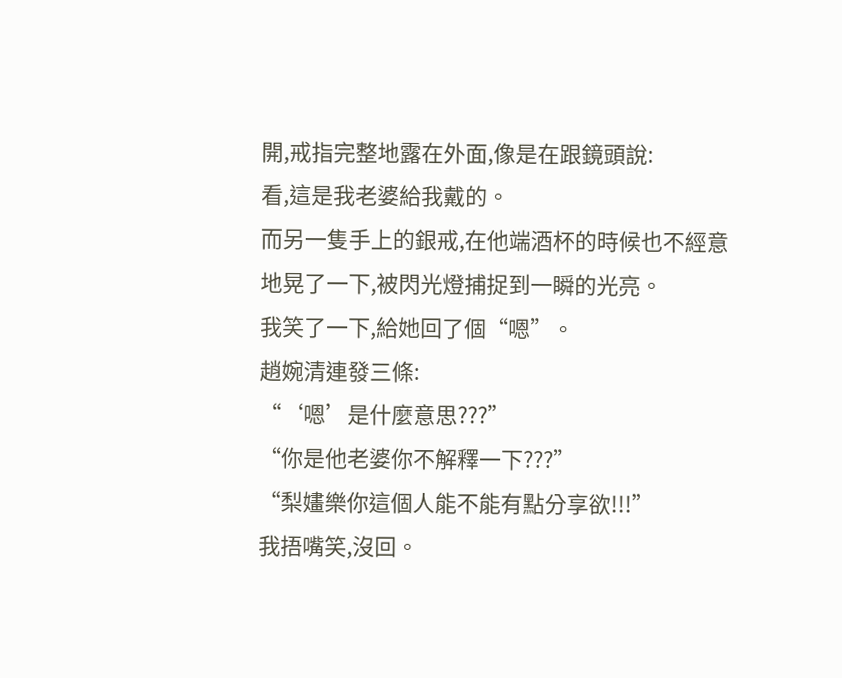開,戒指完整地露在外面,像是在跟鏡頭說:
看,這是我老婆給我戴的。
而另一隻手上的銀戒,在他端酒杯的時候也不經意地晃了一下,被閃光燈捕捉到一瞬的光亮。
我笑了一下,給她回了個“嗯”。
趙婉清連發三條:
“‘嗯’是什麼意思???”
“你是他老婆你不解釋一下???”
“梨嫿樂你這個人能不能有點分享欲!!!”
我捂嘴笑,沒回。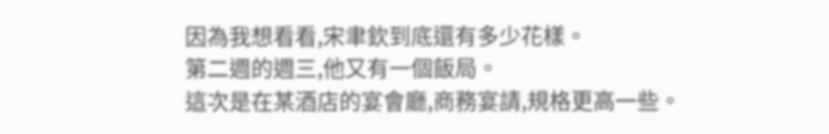因為我想看看,宋聿欽到底還有多少花樣。
第二週的週三,他又有一個飯局。
這次是在某酒店的宴會廳,商務宴請,規格更高一些。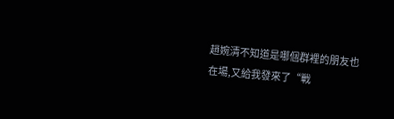趙婉清不知道是哪個群裡的朋友也在場,又給我發來了“戰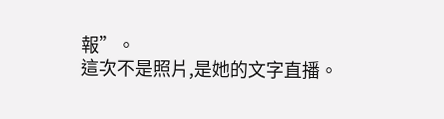報”。
這次不是照片,是她的文字直播。